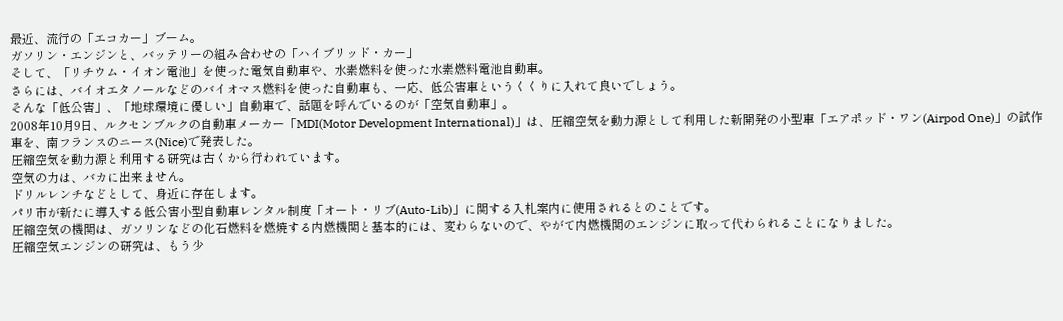最近、流行の「エコカー」ブーム。
ガソリン・エンジンと、バッテリーの組み合わせの「ハイブリッド・カー」
そして、「リチウム・イオン電池」を使った電気自動車や、水素燃料を使った水素燃料電池自動車。
さらには、バイオエタノールなどのバイオマス燃料を使った自動車も、一応、低公害車というくくりに入れて良いでしょう。
そんな「低公害」、「地球環境に優しい」自動車で、話題を呼んでいるのが「空気自動車」。
2008年10月9日、ルクセンブルクの自動車メーカー「MDI(Motor Development International)」は、圧縮空気を動力源として利用した新開発の小型車「エアポッド・ワン(Airpod One)」の試作車を、南フランスのニース(Nice)で発表した。
圧縮空気を動力源と利用する研究は古くから行われています。
空気の力は、バカに出来ません。
ドリルレンチなどとして、身近に存在します。
パリ市が新たに導入する低公害小型自動車レンタル制度「オート・リブ(Auto-Lib)」に関する入札案内に使用されるとのことです。
圧縮空気の機関は、ガソリンなどの化石燃料を燃焼する内燃機関と基本的には、変わらないので、やがて内燃機関のエンジンに取って代わられることになりました。
圧縮空気エンジンの研究は、もう少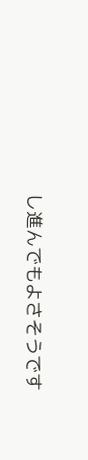し進んでもよさそうです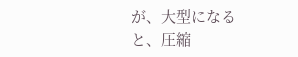が、大型になると、圧縮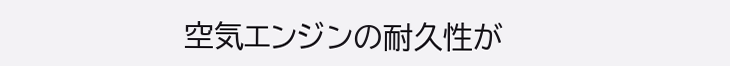空気エンジンの耐久性が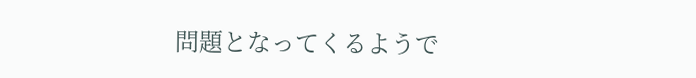問題となってくるようで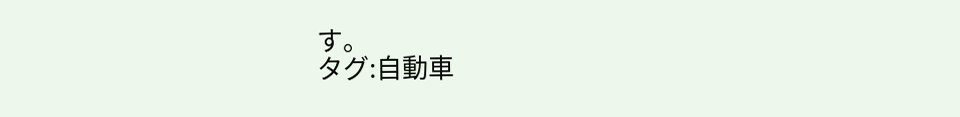す。
タグ:自動車